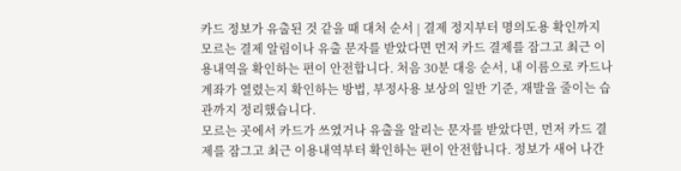카드 정보가 유출된 것 같을 때 대처 순서 | 결제 정지부터 명의도용 확인까지
모르는 결제 알림이나 유출 문자를 받았다면 먼저 카드 결제를 잠그고 최근 이용내역을 확인하는 편이 안전합니다. 처음 30분 대응 순서, 내 이름으로 카드나 계좌가 열렸는지 확인하는 방법, 부정사용 보상의 일반 기준, 재발을 줄이는 습관까지 정리했습니다.
모르는 곳에서 카드가 쓰였거나 유출을 알리는 문자를 받았다면, 먼저 카드 결제를 잠그고 최근 이용내역부터 확인하는 편이 안전합니다. 정보가 새어 나간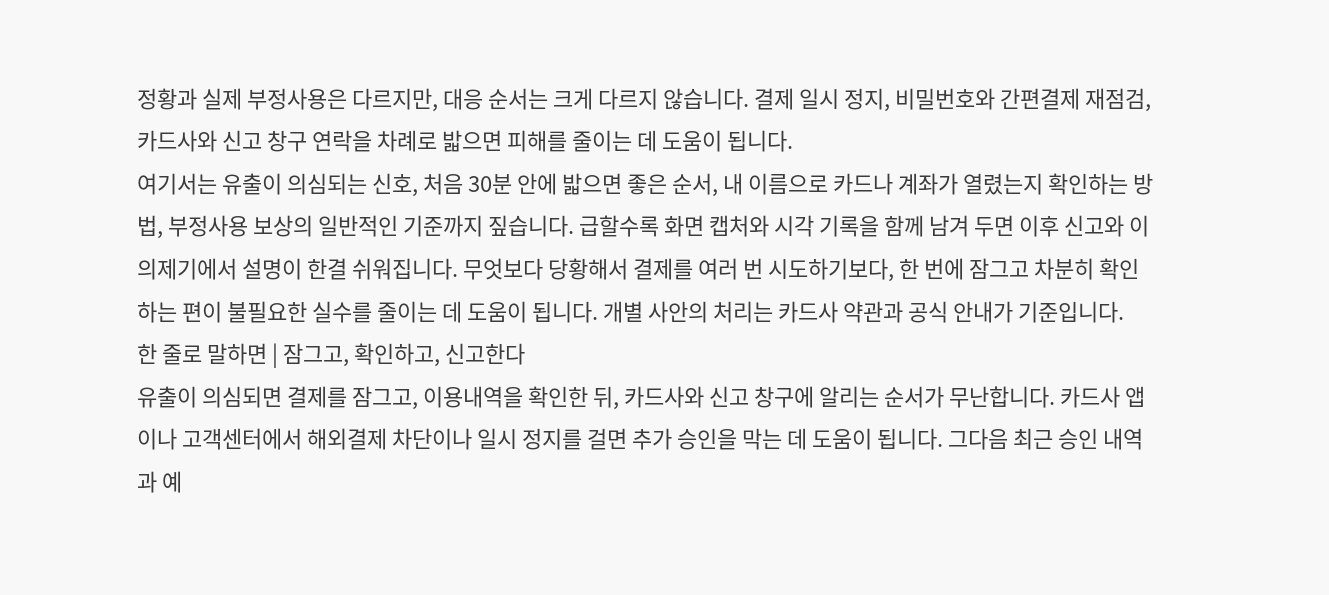정황과 실제 부정사용은 다르지만, 대응 순서는 크게 다르지 않습니다. 결제 일시 정지, 비밀번호와 간편결제 재점검, 카드사와 신고 창구 연락을 차례로 밟으면 피해를 줄이는 데 도움이 됩니다.
여기서는 유출이 의심되는 신호, 처음 30분 안에 밟으면 좋은 순서, 내 이름으로 카드나 계좌가 열렸는지 확인하는 방법, 부정사용 보상의 일반적인 기준까지 짚습니다. 급할수록 화면 캡처와 시각 기록을 함께 남겨 두면 이후 신고와 이의제기에서 설명이 한결 쉬워집니다. 무엇보다 당황해서 결제를 여러 번 시도하기보다, 한 번에 잠그고 차분히 확인하는 편이 불필요한 실수를 줄이는 데 도움이 됩니다. 개별 사안의 처리는 카드사 약관과 공식 안내가 기준입니다.
한 줄로 말하면 | 잠그고, 확인하고, 신고한다
유출이 의심되면 결제를 잠그고, 이용내역을 확인한 뒤, 카드사와 신고 창구에 알리는 순서가 무난합니다. 카드사 앱이나 고객센터에서 해외결제 차단이나 일시 정지를 걸면 추가 승인을 막는 데 도움이 됩니다. 그다음 최근 승인 내역과 예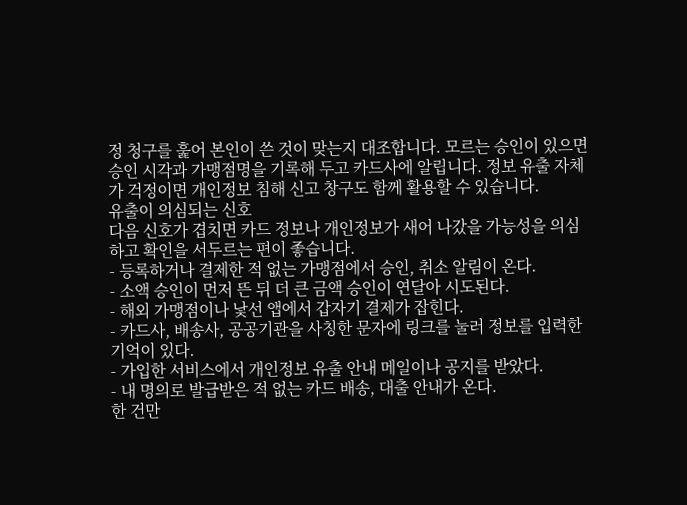정 청구를 훑어 본인이 쓴 것이 맞는지 대조합니다. 모르는 승인이 있으면 승인 시각과 가맹점명을 기록해 두고 카드사에 알립니다. 정보 유출 자체가 걱정이면 개인정보 침해 신고 창구도 함께 활용할 수 있습니다.
유출이 의심되는 신호
다음 신호가 겹치면 카드 정보나 개인정보가 새어 나갔을 가능성을 의심하고 확인을 서두르는 편이 좋습니다.
- 등록하거나 결제한 적 없는 가맹점에서 승인, 취소 알림이 온다.
- 소액 승인이 먼저 뜬 뒤 더 큰 금액 승인이 연달아 시도된다.
- 해외 가맹점이나 낯선 앱에서 갑자기 결제가 잡힌다.
- 카드사, 배송사, 공공기관을 사칭한 문자에 링크를 눌러 정보를 입력한 기억이 있다.
- 가입한 서비스에서 개인정보 유출 안내 메일이나 공지를 받았다.
- 내 명의로 발급받은 적 없는 카드 배송, 대출 안내가 온다.
한 건만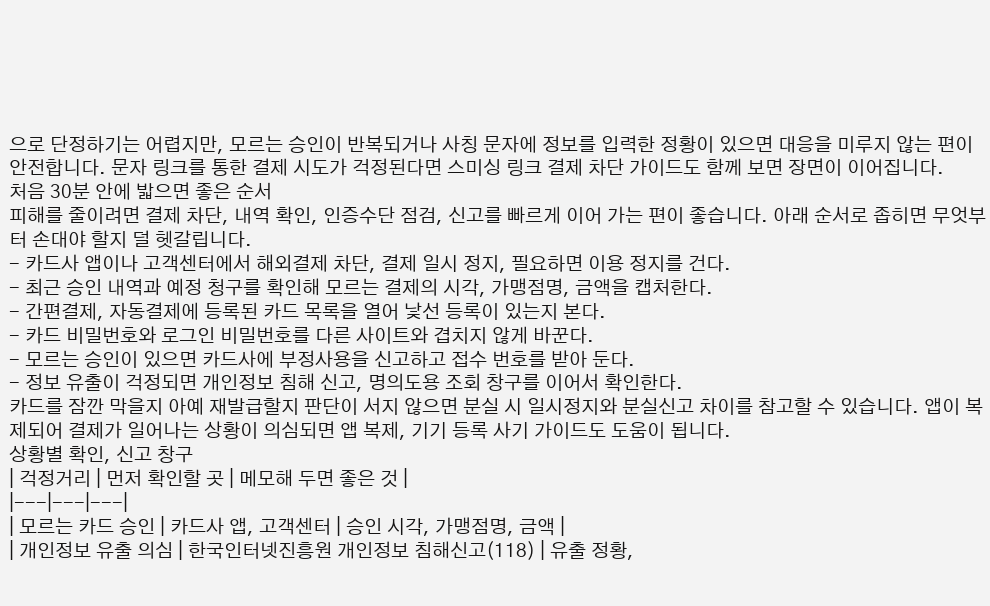으로 단정하기는 어렵지만, 모르는 승인이 반복되거나 사칭 문자에 정보를 입력한 정황이 있으면 대응을 미루지 않는 편이 안전합니다. 문자 링크를 통한 결제 시도가 걱정된다면 스미싱 링크 결제 차단 가이드도 함께 보면 장면이 이어집니다.
처음 30분 안에 밟으면 좋은 순서
피해를 줄이려면 결제 차단, 내역 확인, 인증수단 점검, 신고를 빠르게 이어 가는 편이 좋습니다. 아래 순서로 좁히면 무엇부터 손대야 할지 덜 헷갈립니다.
- 카드사 앱이나 고객센터에서 해외결제 차단, 결제 일시 정지, 필요하면 이용 정지를 건다.
- 최근 승인 내역과 예정 청구를 확인해 모르는 결제의 시각, 가맹점명, 금액을 캡처한다.
- 간편결제, 자동결제에 등록된 카드 목록을 열어 낯선 등록이 있는지 본다.
- 카드 비밀번호와 로그인 비밀번호를 다른 사이트와 겹치지 않게 바꾼다.
- 모르는 승인이 있으면 카드사에 부정사용을 신고하고 접수 번호를 받아 둔다.
- 정보 유출이 걱정되면 개인정보 침해 신고, 명의도용 조회 창구를 이어서 확인한다.
카드를 잠깐 막을지 아예 재발급할지 판단이 서지 않으면 분실 시 일시정지와 분실신고 차이를 참고할 수 있습니다. 앱이 복제되어 결제가 일어나는 상황이 의심되면 앱 복제, 기기 등록 사기 가이드도 도움이 됩니다.
상황별 확인, 신고 창구
| 걱정거리 | 먼저 확인할 곳 | 메모해 두면 좋은 것 |
|---|---|---|
| 모르는 카드 승인 | 카드사 앱, 고객센터 | 승인 시각, 가맹점명, 금액 |
| 개인정보 유출 의심 | 한국인터넷진흥원 개인정보 침해신고(118) | 유출 정황,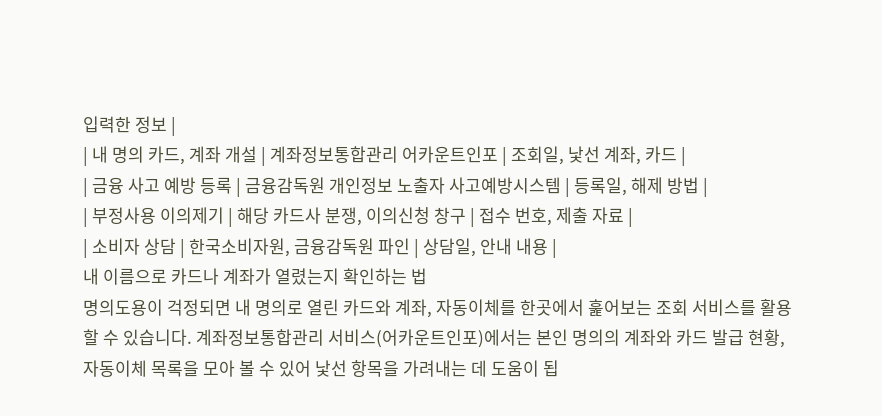입력한 정보 |
| 내 명의 카드, 계좌 개설 | 계좌정보통합관리 어카운트인포 | 조회일, 낯선 계좌, 카드 |
| 금융 사고 예방 등록 | 금융감독원 개인정보 노출자 사고예방시스템 | 등록일, 해제 방법 |
| 부정사용 이의제기 | 해당 카드사 분쟁, 이의신청 창구 | 접수 번호, 제출 자료 |
| 소비자 상담 | 한국소비자원, 금융감독원 파인 | 상담일, 안내 내용 |
내 이름으로 카드나 계좌가 열렸는지 확인하는 법
명의도용이 걱정되면 내 명의로 열린 카드와 계좌, 자동이체를 한곳에서 훑어보는 조회 서비스를 활용할 수 있습니다. 계좌정보통합관리 서비스(어카운트인포)에서는 본인 명의의 계좌와 카드 발급 현황, 자동이체 목록을 모아 볼 수 있어 낯선 항목을 가려내는 데 도움이 됩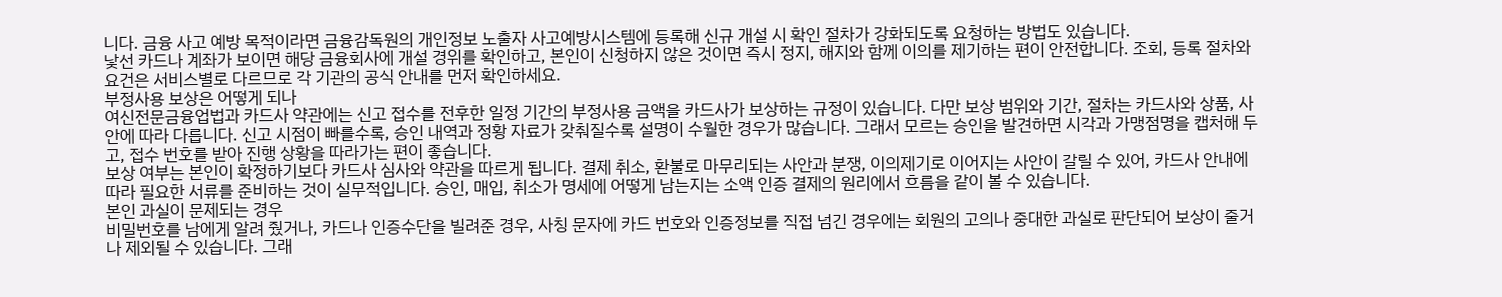니다. 금융 사고 예방 목적이라면 금융감독원의 개인정보 노출자 사고예방시스템에 등록해 신규 개설 시 확인 절차가 강화되도록 요청하는 방법도 있습니다.
낯선 카드나 계좌가 보이면 해당 금융회사에 개설 경위를 확인하고, 본인이 신청하지 않은 것이면 즉시 정지, 해지와 함께 이의를 제기하는 편이 안전합니다. 조회, 등록 절차와 요건은 서비스별로 다르므로 각 기관의 공식 안내를 먼저 확인하세요.
부정사용 보상은 어떻게 되나
여신전문금융업법과 카드사 약관에는 신고 접수를 전후한 일정 기간의 부정사용 금액을 카드사가 보상하는 규정이 있습니다. 다만 보상 범위와 기간, 절차는 카드사와 상품, 사안에 따라 다릅니다. 신고 시점이 빠를수록, 승인 내역과 정황 자료가 갖춰질수록 설명이 수월한 경우가 많습니다. 그래서 모르는 승인을 발견하면 시각과 가맹점명을 캡처해 두고, 접수 번호를 받아 진행 상황을 따라가는 편이 좋습니다.
보상 여부는 본인이 확정하기보다 카드사 심사와 약관을 따르게 됩니다. 결제 취소, 환불로 마무리되는 사안과 분쟁, 이의제기로 이어지는 사안이 갈릴 수 있어, 카드사 안내에 따라 필요한 서류를 준비하는 것이 실무적입니다. 승인, 매입, 취소가 명세에 어떻게 남는지는 소액 인증 결제의 원리에서 흐름을 같이 볼 수 있습니다.
본인 과실이 문제되는 경우
비밀번호를 남에게 알려 줬거나, 카드나 인증수단을 빌려준 경우, 사칭 문자에 카드 번호와 인증정보를 직접 넘긴 경우에는 회원의 고의나 중대한 과실로 판단되어 보상이 줄거나 제외될 수 있습니다. 그래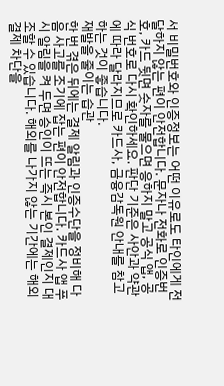서 비밀번호와 인증정보는 어떤 이유로도 타인에게 전달하지 않는 편이 안전합니다. 문자나 전화로 인증번호, 카드 뒷면 숫자를 물으면 응하지 말고 공식 앱, 공식 번호로 다시 확인하세요. 판단 기준은 사안과 약관에 따라 달라지므로 카드사, 금융감독원 안내를 참고하는 것이 좋습니다.
재발을 줄이는 습관
한 번 겪은 뒤에는 결제 알림과 인증수단을 정비해 다음 사고를 조기에 잡는 편이 안전합니다. 카드사 앱 푸시 알림을 켜 두면 승인이 뜨는 즉시 본인 결제인지 대조할 수 있습니다. 해외를 나가지 않는 기간에는 해외결제 차단을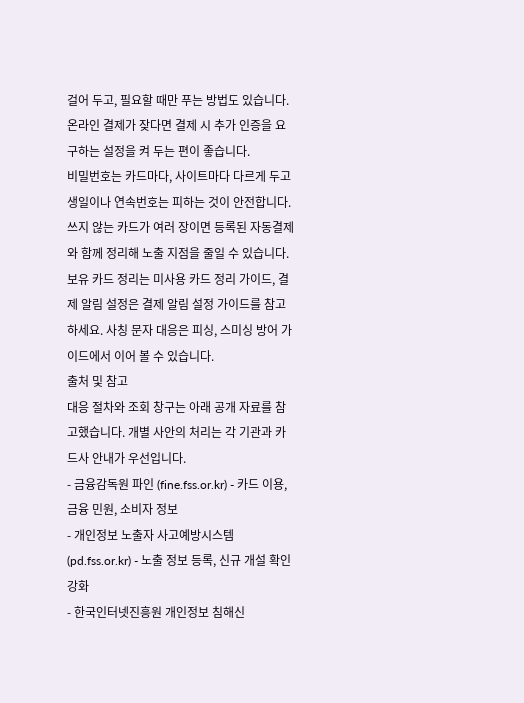걸어 두고, 필요할 때만 푸는 방법도 있습니다. 온라인 결제가 잦다면 결제 시 추가 인증을 요구하는 설정을 켜 두는 편이 좋습니다.
비밀번호는 카드마다, 사이트마다 다르게 두고 생일이나 연속번호는 피하는 것이 안전합니다. 쓰지 않는 카드가 여러 장이면 등록된 자동결제와 함께 정리해 노출 지점을 줄일 수 있습니다. 보유 카드 정리는 미사용 카드 정리 가이드, 결제 알림 설정은 결제 알림 설정 가이드를 참고하세요. 사칭 문자 대응은 피싱, 스미싱 방어 가이드에서 이어 볼 수 있습니다.
출처 및 참고
대응 절차와 조회 창구는 아래 공개 자료를 참고했습니다. 개별 사안의 처리는 각 기관과 카드사 안내가 우선입니다.
- 금융감독원 파인 (fine.fss.or.kr) - 카드 이용, 금융 민원, 소비자 정보
- 개인정보 노출자 사고예방시스템 (pd.fss.or.kr) - 노출 정보 등록, 신규 개설 확인 강화
- 한국인터넷진흥원 개인정보 침해신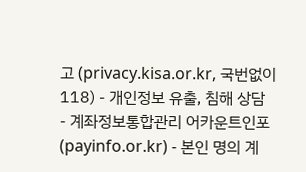고 (privacy.kisa.or.kr, 국번없이 118) - 개인정보 유출, 침해 상담
- 계좌정보통합관리 어카운트인포 (payinfo.or.kr) - 본인 명의 계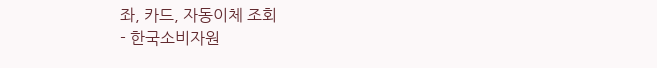좌, 카드, 자동이체 조회
- 한국소비자원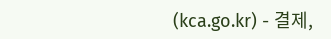(kca.go.kr) - 결제,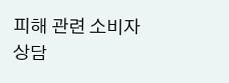피해 관련 소비자 상담